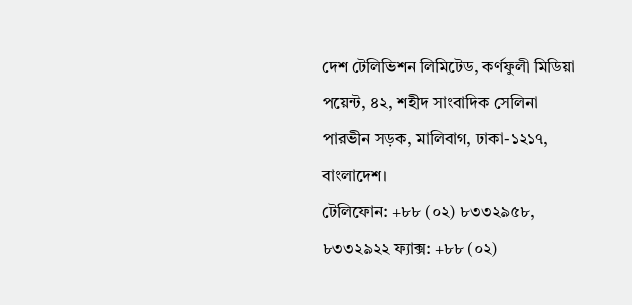দেশ টেলিভিশন লিমিটেড, কর্ণফুলী মিডিয়া পয়েন্ট, ৪২, শহীদ সাংবাদিক সেলিনা পারভীন সড়ক, মালিবাগ, ঢাকা-১২১৭, বাংলাদেশ।
টেলিফোন: +৮৮ (০২) ৮৩৩২৯৫৮, ৮৩৩২৯২২ ফ্যাক্স: +৮৮ (০২)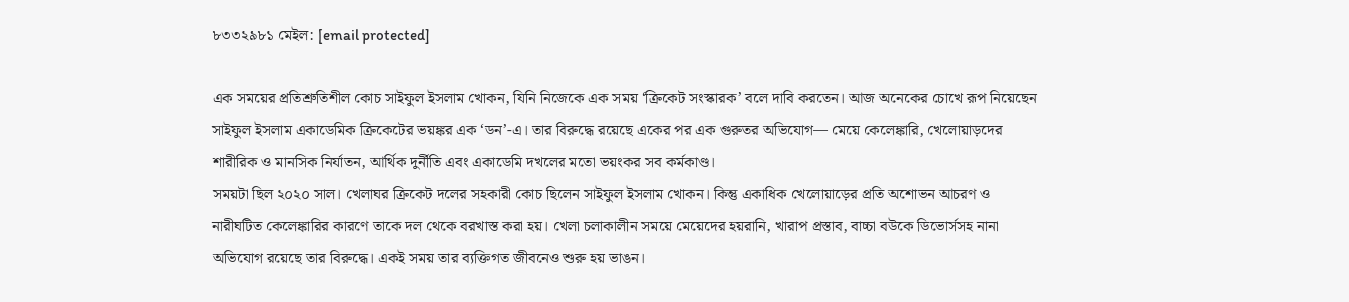৮৩৩২৯৮১ মেইল: [email protected]

এক সময়ের প্রতিশ্রুতিশীল কোচ সাইফুল ইসলাম খোকন, যিনি নিজেকে এক সময় ‘ক্রিকেট সংস্কারক’ বলে দাবি করতেন। আজ অনেকের চোখে রূপ নিয়েছেন সাইফুল ইসলাম একাডেমিক ক্রিকেটের ভয়ঙ্কর এক ‘ডন’-এ। তার বিরুদ্ধে রয়েছে একের পর এক গুরুতর অভিযোগ— মেয়ে কেলেঙ্কারি, খেলোয়াড়দের শারীরিক ও মানসিক নির্যাতন, আর্থিক দুর্নীতি এবং একাডেমি দখলের মতো ভয়ংকর সব কর্মকাণ্ড।
সময়টা ছিল ২০২০ সাল। খেলাঘর ক্রিকেট দলের সহকারী কোচ ছিলেন সাইফুল ইসলাম খোকন। কিন্তু একাধিক খেলোয়াড়ের প্রতি অশোভন আচরণ ও নারীঘটিত কেলেঙ্কারির কারণে তাকে দল থেকে বরখাস্ত করা হয়। খেলা চলাকালীন সময়ে মেয়েদের হয়রানি, খারাপ প্রস্তাব, বাচ্চা বউকে ডিভোর্সসহ নানা অভিযোগ রয়েছে তার বিরুদ্ধে। একই সময় তার ব্যক্তিগত জীবনেও শুরু হয় ভাঙন।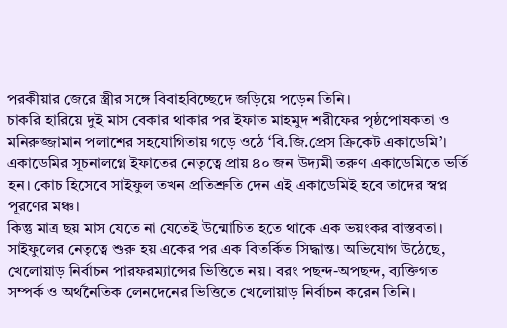পরকীয়ার জেরে স্ত্রীর সঙ্গে বিবাহবিচ্ছেদে জড়িয়ে পড়েন তিনি।
চাকরি হারিয়ে দুই মাস বেকার থাকার পর ইফাত মাহমুদ শরীফের পৃষ্ঠপোষকতা ও মনিরুজ্জামান পলাশের সহযোগিতায় গড়ে ওঠে ‘বি.জি.প্রেস ক্রিকেট একাডেমি’। একাডেমির সূচনালগ্নে ইফাতের নেতৃত্বে প্রায় ৪০ জন উদ্যমী তরুণ একাডেমিতে ভর্তি হন। কোচ হিসেবে সাইফুল তখন প্রতিশ্রুতি দেন এই একাডেমিই হবে তাদের স্বপ্ন পূরণের মঞ্চ।
কিন্তু মাত্র ছয় মাস যেতে না যেতেই উন্মোচিত হতে থাকে এক ভয়ংকর বাস্তবতা। সাইফুলের নেতৃত্বে শুরু হয় একের পর এক বিতর্কিত সিদ্ধান্ত। অভিযোগ উঠেছে, খেলোয়াড় নির্বাচন পারফরম্যান্সের ভিত্তিতে নয়। বরং পছন্দ-অপছন্দ, ব্যক্তিগত সম্পর্ক ও অর্থনৈতিক লেনদেনের ভিত্তিতে খেলোয়াড় নির্বাচন করেন তিনি।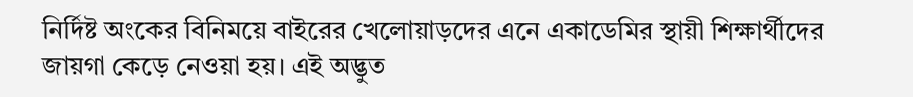নির্দিষ্ট অংকের বিনিময়ে বাইরের খেলোয়াড়দের এনে একাডেমির স্থায়ী শিক্ষার্থীদের জায়গা কেড়ে নেওয়া হয়। এই অদ্ভুত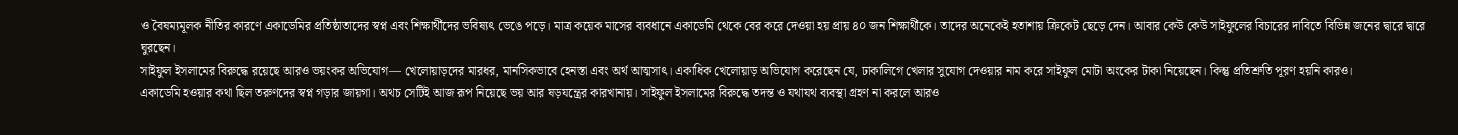ও বৈষম্যমূলক নীতির কারণে একাডেমির প্রতিষ্ঠাতাদের স্বপ্ন এবং শিক্ষার্থীদের ভবিষ্যৎ ভেঙে পড়ে। মাত্র কয়েক মাসের ব্যবধানে একাডেমি থেকে বের করে দেওয়া হয় প্রায় ৪০ জন শিক্ষার্থীকে। তাদের অনেকেই হতাশায় ক্রিকেট ছেড়ে দেন। আবার কেউ কেউ সাইফুলের বিচারের দাবিতে বিভিন্ন জনের দ্বারে দ্বারে ঘুরছেন।
সাইফুল ইসলামের বিরুদ্ধে রয়েছে আরও ভয়ংকর অভিযোগ— খেলোয়াড়দের মারধর, মানসিকভাবে হেনস্তা এবং অর্থ আত্মসাৎ। একাধিক খেলোয়াড় অভিযোগ করেছেন যে, ঢাকালিগে খেলার সুযোগ দেওয়ার নাম করে সাইফুল মোটা অংকের টাকা নিয়েছেন। কিন্তু প্রতিশ্রুতি পূরণ হয়নি কারও।
একাডেমি হওয়ার কথা ছিল তরুণদের স্বপ্ন গড়ার জায়গা। অথচ সেটিই আজ রূপ নিয়েছে ভয় আর ষড়যন্ত্রের কারখানায়। সাইফুল ইসলামের বিরুদ্ধে তদন্ত ও যথাযথ ব্যবস্থা গ্রহণ না করলে আরও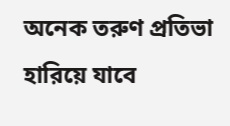অনেক তরুণ প্রতিভা হারিয়ে যাবে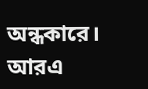অন্ধকারে।
আরএ